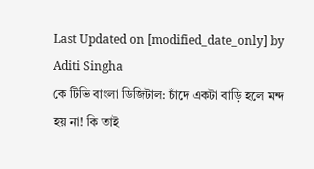Last Updated on [modified_date_only] by Aditi Singha
কে টিভি বাংলা ডিজিটাল: চাঁদে একটা বাড়ি হলে মন্দ হয় না! কি তাই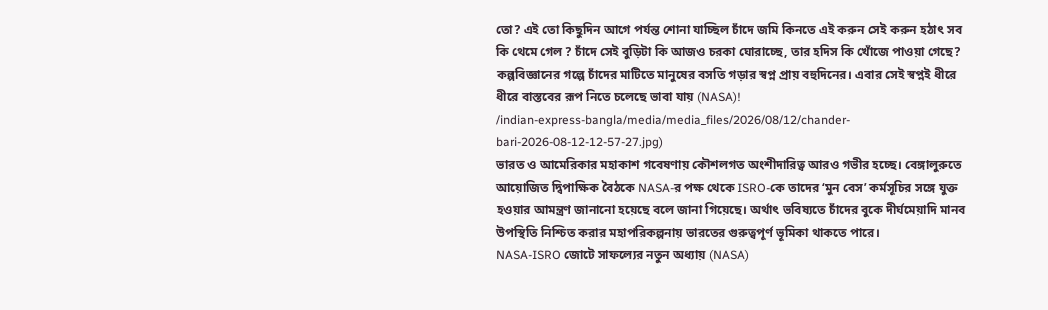তো? এই তো কিছুদিন আগে পর্যন্ত শোনা যাচ্ছিল চাঁদে জমি কিনতে এই করুন সেই করুন হঠাৎ সব কি থেমে গেল ? চাঁদে সেই বুড়িটা কি আজও চরকা ঘোরাচ্ছে, তার হদিস কি খোঁজে পাওয়া গেছে? কল্পবিজ্ঞানের গল্পে চাঁদের মাটিতে মানুষের বসতি গড়ার স্বপ্ন প্রায় বহুদিনের। এবার সেই স্বপ্নই ধীরে ধীরে বাস্তবের রূপ নিতে চলেছে ভাবা যায় (NASA)!
/indian-express-bangla/media/media_files/2026/08/12/chander-bari-2026-08-12-12-57-27.jpg)
ভারত ও আমেরিকার মহাকাশ গবেষণায় কৌশলগত অংশীদারিত্ব আরও গভীর হচ্ছে। বেঙ্গালুরুতে আয়োজিত দ্বিপাক্ষিক বৈঠকে NASA-র পক্ষ থেকে ISRO-কে তাদের ‘মুন বেস’ কর্মসূচির সঙ্গে যুক্ত হওয়ার আমন্ত্রণ জানানো হয়েছে বলে জানা গিয়েছে। অর্থাৎ ভবিষ্যতে চাঁদের বুকে দীর্ঘমেয়াদি মানব উপস্থিতি নিশ্চিত করার মহাপরিকল্পনায় ভারতের গুরুত্বপূর্ণ ভূমিকা থাকতে পারে।
NASA-ISRO জোটে সাফল্যের নতুন অধ্যায় (NASA)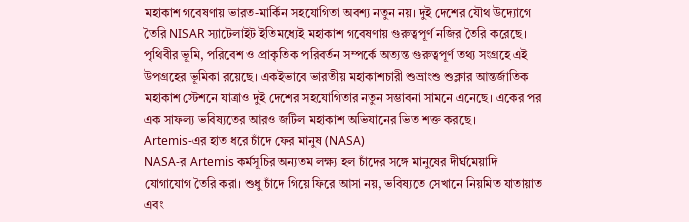মহাকাশ গবেষণায় ভারত-মার্কিন সহযোগিতা অবশ্য নতুন নয়। দুই দেশের যৌথ উদ্যোগে তৈরি NISAR স্যাটেলাইট ইতিমধ্যেই মহাকাশ গবেষণায় গুরুত্বপূর্ণ নজির তৈরি করেছে। পৃথিবীর ভূমি, পরিবেশ ও প্রাকৃতিক পরিবর্তন সম্পর্কে অত্যন্ত গুরুত্বপূর্ণ তথ্য সংগ্রহে এই উপগ্রহের ভূমিকা রয়েছে। একইভাবে ভারতীয় মহাকাশচারী শুভ্রাংশু শুক্লার আন্তর্জাতিক মহাকাশ স্টেশনে যাত্রাও দুই দেশের সহযোগিতার নতুন সম্ভাবনা সামনে এনেছে। একের পর এক সাফল্য ভবিষ্যতের আরও জটিল মহাকাশ অভিযানের ভিত শক্ত করছে।
Artemis-এর হাত ধরে চাঁদে ফের মানুষ (NASA)
NASA-র Artemis কর্মসূচির অন্যতম লক্ষ্য হল চাঁদের সঙ্গে মানুষের দীর্ঘমেয়াদি যোগাযোগ তৈরি করা। শুধু চাঁদে গিয়ে ফিরে আসা নয়, ভবিষ্যতে সেখানে নিয়মিত যাতায়াত এবং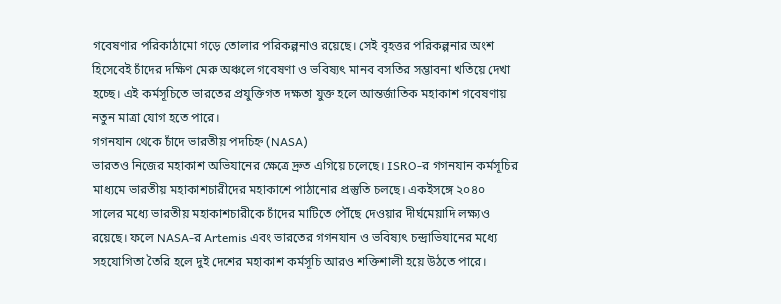গবেষণার পরিকাঠামো গড়ে তোলার পরিকল্পনাও রয়েছে। সেই বৃহত্তর পরিকল্পনার অংশ হিসেবেই চাঁদের দক্ষিণ মেরু অঞ্চলে গবেষণা ও ভবিষ্যৎ মানব বসতির সম্ভাবনা খতিয়ে দেখা হচ্ছে। এই কর্মসূচিতে ভারতের প্রযুক্তিগত দক্ষতা যুক্ত হলে আন্তর্জাতিক মহাকাশ গবেষণায় নতুন মাত্রা যোগ হতে পারে।
গগনযান থেকে চাঁদে ভারতীয় পদচিহ্ন (NASA)
ভারতও নিজের মহাকাশ অভিযানের ক্ষেত্রে দ্রুত এগিয়ে চলেছে। ISRO-র গগনযান কর্মসূচির মাধ্যমে ভারতীয় মহাকাশচারীদের মহাকাশে পাঠানোর প্রস্তুতি চলছে। একইসঙ্গে ২০৪০ সালের মধ্যে ভারতীয় মহাকাশচারীকে চাঁদের মাটিতে পৌঁছে দেওয়ার দীর্ঘমেয়াদি লক্ষ্যও রয়েছে। ফলে NASA-র Artemis এবং ভারতের গগনযান ও ভবিষ্যৎ চন্দ্রাভিযানের মধ্যে সহযোগিতা তৈরি হলে দুই দেশের মহাকাশ কর্মসূচি আরও শক্তিশালী হয়ে উঠতে পারে।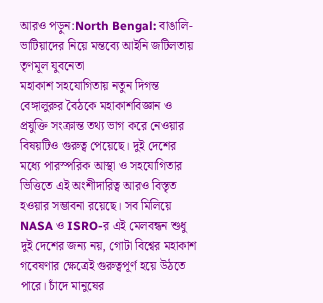আরও পড়ুন:North Bengal: বাঙালি-ভাটিয়াদের নিয়ে মন্তব্যে আইনি জটিলতায় তৃণমূল যুবনেতা
মহাকাশ সহযোগিতায় নতুন দিগন্ত
বেঙ্গালুরুর বৈঠকে মহাকাশবিজ্ঞান ও প্রযুক্তি সংক্রান্ত তথ্য ভাগ করে নেওয়ার বিষয়টিও গুরুত্ব পেয়েছে। দুই দেশের মধ্যে পারস্পরিক আস্থা ও সহযোগিতার ভিত্তিতে এই অংশীদারিত্ব আরও বিস্তৃত হওয়ার সম্ভাবনা রয়েছে। সব মিলিয়ে NASA ও ISRO-র এই মেলবন্ধন শুধু দুই দেশের জন্য নয়, গোটা বিশ্বের মহাকাশ গবেষণার ক্ষেত্রেই গুরুত্বপূর্ণ হয়ে উঠতে পারে। চাঁদে মানুষের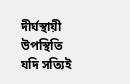দীর্ঘস্থায়ী উপস্থিতি যদি সত্যিই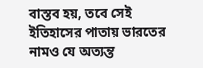বাস্তব হয়, তবে সেই ইতিহাসের পাতায় ভারতের নামও যে অত্যন্ত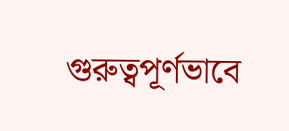গুরুত্বপূর্ণভাবে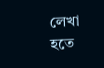লেখা হতে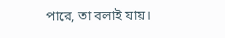পারে, তা বলাই যায়।